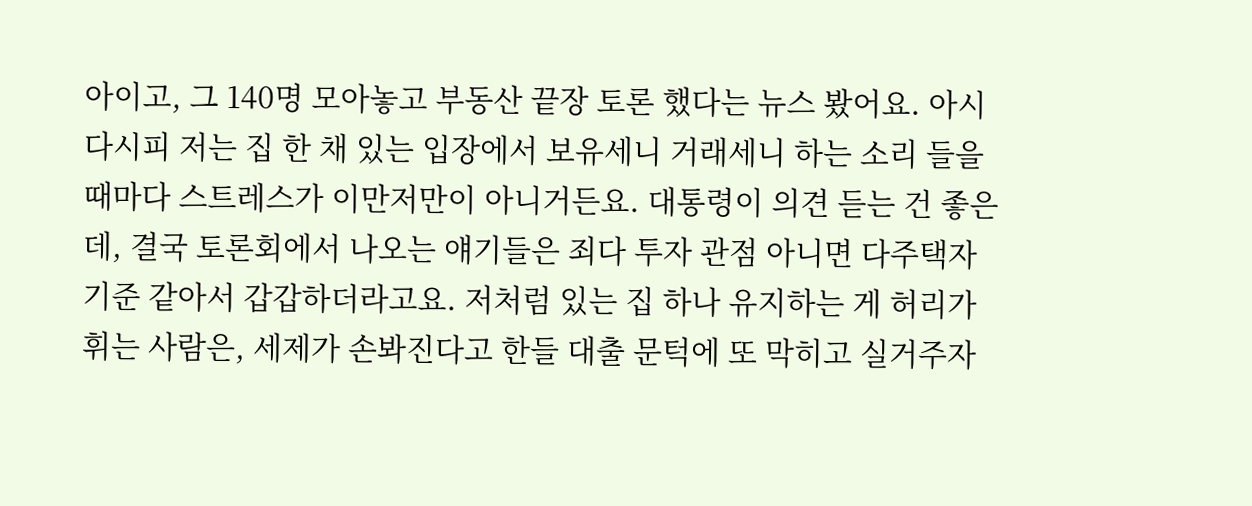아이고, 그 140명 모아놓고 부동산 끝장 토론 했다는 뉴스 봤어요. 아시다시피 저는 집 한 채 있는 입장에서 보유세니 거래세니 하는 소리 들을 때마다 스트레스가 이만저만이 아니거든요. 대통령이 의견 듣는 건 좋은데, 결국 토론회에서 나오는 얘기들은 죄다 투자 관점 아니면 다주택자 기준 같아서 갑갑하더라고요. 저처럼 있는 집 하나 유지하는 게 허리가 휘는 사람은, 세제가 손봐진다고 한들 대출 문턱에 또 막히고 실거주자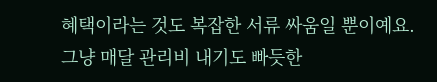혜택이라는 것도 복잡한 서류 싸움일 뿐이예요. 그냥 매달 관리비 내기도 빠듯한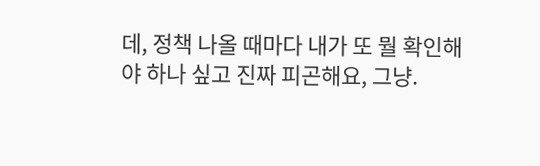데, 정책 나올 때마다 내가 또 뭘 확인해야 하나 싶고 진짜 피곤해요, 그냥.